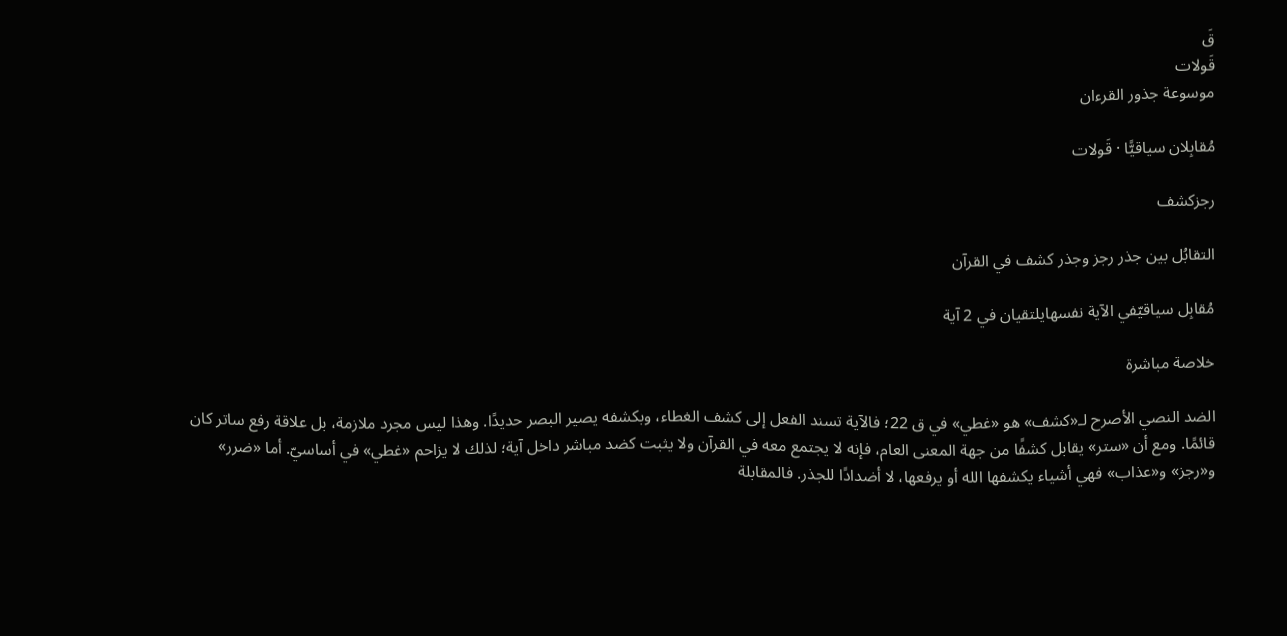قَ
قَولات
موسوعة جذور القرءان

مُقابِلان سياقيًّا · قَولات

رجزكشف

التقابُل بين جذر رجز وجذر كشف في القرآن

مُقابِل سياقيّفي الآية نفسهايلتقيان في 2 آية

خلاصة مباشرة

الضد النصي الأصرح لـ«كشف» هو «غطي» في ق 22؛ فالآية تسند الفعل إلى كشف الغطاء، وبكشفه يصير البصر حديدًا. وهذا ليس مجرد ملازمة، بل علاقة رفع ساتر كان قائمًا. ومع أن «ستر» يقابل كشفًا من جهة المعنى العام، فإنه لا يجتمع معه في القرآن ولا يثبت كضد مباشر داخل آية؛ لذلك لا يزاحم «غطي» في أساسيّ. أما «ضرر» و«رجز» و«عذاب» فهي أشياء يكشفها الله أو يرفعها، لا أضدادًا للجذر. فالمقابلة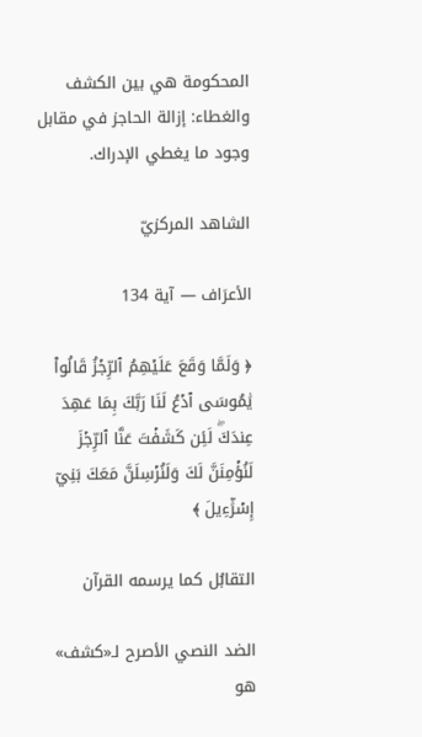المحكومة هي بين الكشف والغطاء: إزالة الحاجز في مقابل وجود ما يغطي الإدراك.

الشاهد المركزيّ

الأعرَاف — آية 134

﴿ وَلَمَّا وَقَعَ عَلَيۡهِمُ ٱلرِّجۡزُ قَالُواْ يَٰمُوسَى ٱدۡعُ لَنَا رَبَّكَ بِمَا عَهِدَ عِندَكَۖ لَئِن كَشَفۡتَ عَنَّا ٱلرِّجۡزَ لَنُؤۡمِنَنَّ لَكَ وَلَنُرۡسِلَنَّ مَعَكَ بَنِيٓ إِسۡرَٰٓءِيلَ ﴾

التقابُل كما يرسمه القرآن

الضد النصي الأصرح لـ«كشف» هو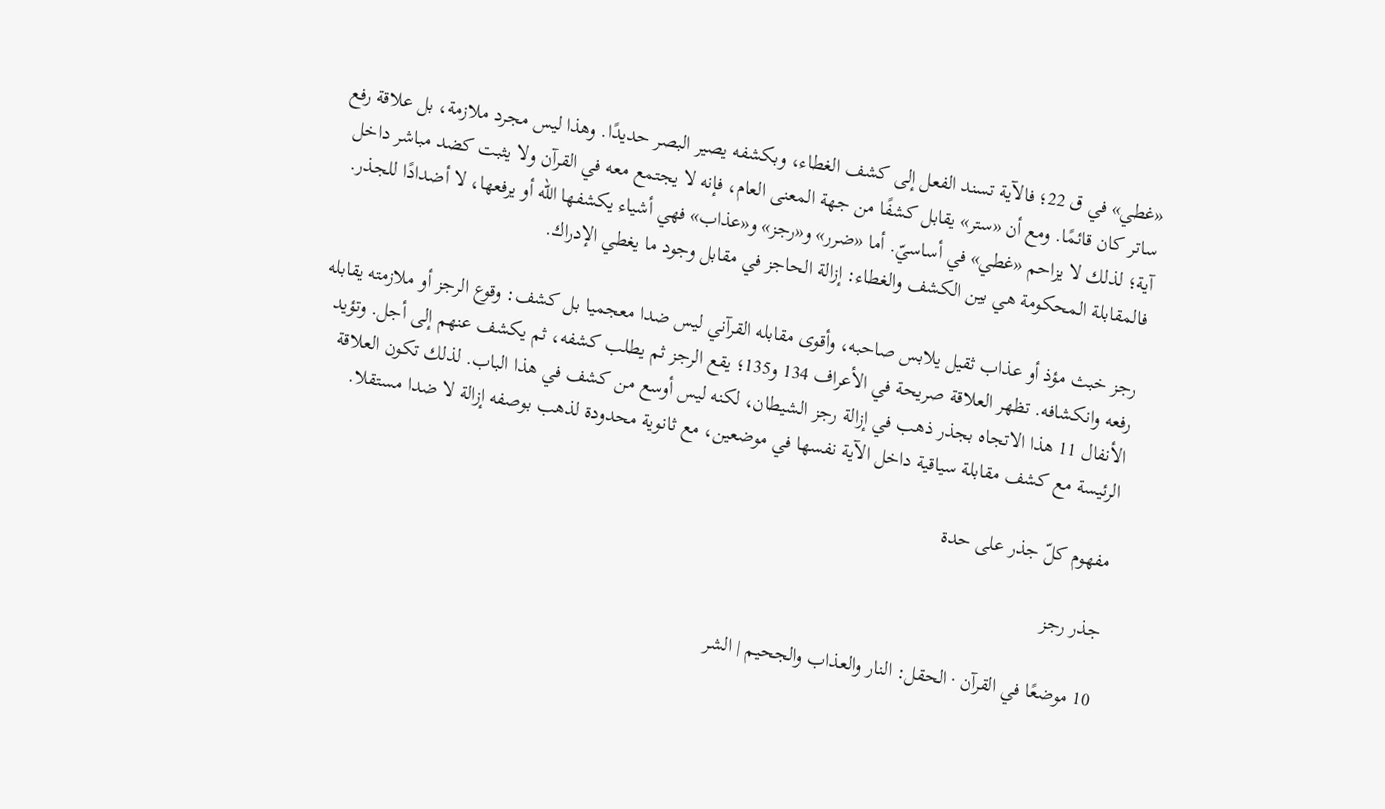«غطي» في ق 22؛ فالآية تسند الفعل إلى كشف الغطاء، وبكشفه يصير البصر حديدًا. وهذا ليس مجرد ملازمة، بل علاقة رفع ساتر كان قائمًا. ومع أن «ستر» يقابل كشفًا من جهة المعنى العام، فإنه لا يجتمع معه في القرآن ولا يثبت كضد مباشر داخل آية؛ لذلك لا يزاحم «غطي» في أساسيّ. أما «ضرر» و«رجز» و«عذاب» فهي أشياء يكشفها الله أو يرفعها، لا أضدادًا للجذر. فالمقابلة المحكومة هي بين الكشف والغطاء: إزالة الحاجز في مقابل وجود ما يغطي الإدراك.

رجز خبث مؤذ أو عذاب ثقيل يلابس صاحبه، وأقوى مقابله القرآني ليس ضدا معجميا بل كشف: وقوع الرجز أو ملازمته يقابله رفعه وانكشافه. تظهر العلاقة صريحة في الأعراف 134 و135؛ يقع الرجز ثم يطلب كشفه، ثم يكشف عنهم إلى أجل. وتؤيد الأنفال 11 هذا الاتجاه بجذر ذهب في إزالة رجز الشيطان، لكنه ليس أوسع من كشف في هذا الباب. لذلك تكون العلاقة الرئيسة مع كشف مقابلة سياقية داخل الآية نفسها في موضعين، مع ثانوية محدودة لذهب بوصفه إزالة لا ضدا مستقلا.

مفهوم كلّ جذر على حدة

جذر رجز

10 موضعًا في القرآن · الحقل: النار والعذاب والجحيم | الشر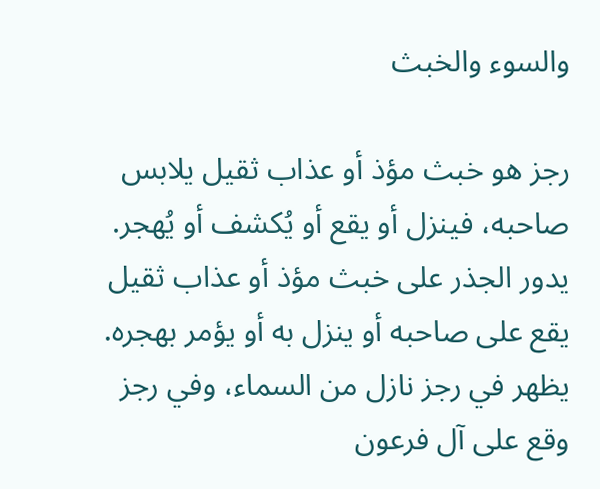والسوء والخبث

رجز هو خبث مؤذ أو عذاب ثقيل يلابس صاحبه، فينزل أو يقع أو يُكشف أو يُهجر. يدور الجذر على خبث مؤذ أو عذاب ثقيل يقع على صاحبه أو ينزل به أو يؤمر بهجره. يظهر في رجز نازل من السماء، وفي رجز وقع على آل فرعون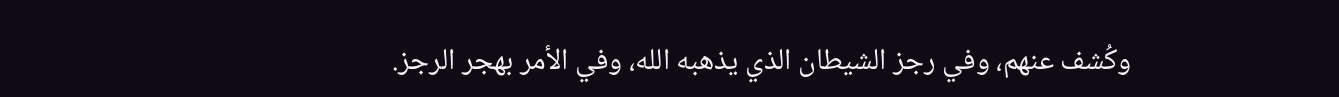وكُشف عنهم، وفي رجز الشيطان الذي يذهبه الله، وفي الأمر بهجر الرجز.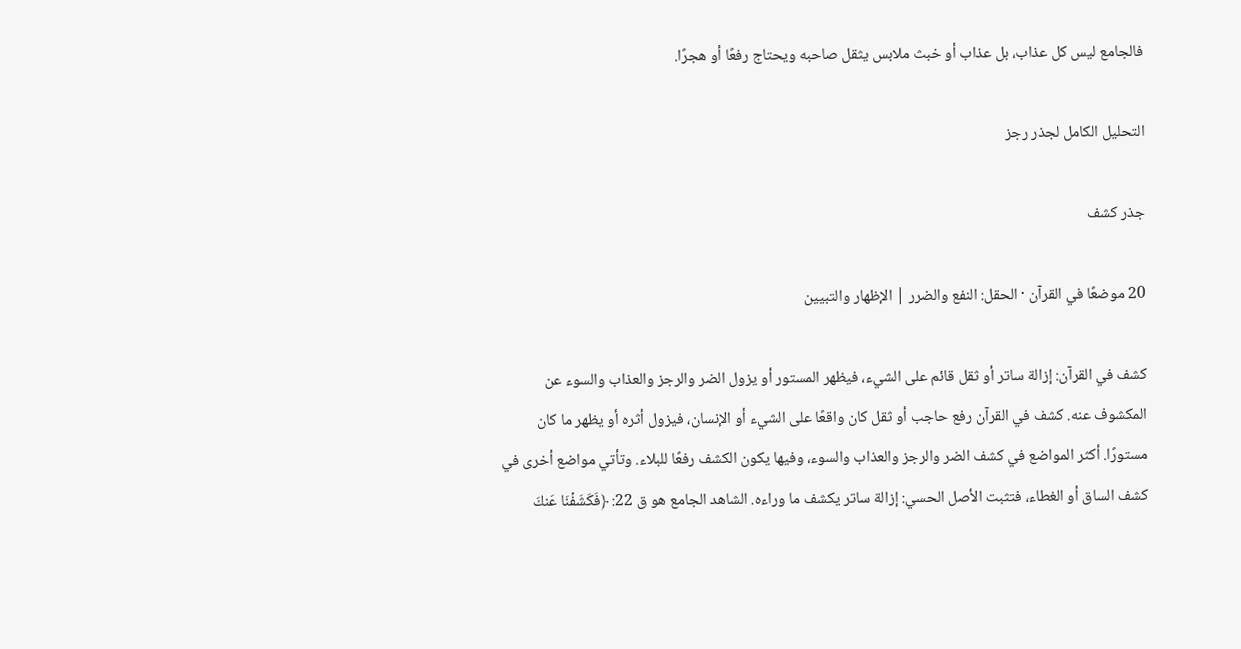فالجامع ليس كل عذاب، بل عذاب أو خبث ملابس يثقل صاحبه ويحتاج رفعًا أو هجرًا.

التحليل الكامل لجذر رجز

جذر كشف

20 موضعًا في القرآن · الحقل: النفع والضرر | الإظهار والتبيين

كشف في القرآن: إزالة ساتر أو ثقل قائم على الشيء، فيظهر المستور أو يزول الضر والرجز والعذاب والسوء عن المكشوف عنه. كشف في القرآن رفع حاجب أو ثقل كان واقعًا على الشيء أو الإنسان، فيزول أثره أو يظهر ما كان مستورًا. أكثر المواضع في كشف الضر والرجز والعذاب والسوء، وفيها يكون الكشف رفعًا للبلاء. وتأتي مواضع أخرى في كشف الساق أو الغطاء، فتثبت الأصل الحسي: إزالة ساتر يكشف ما وراءه. الشاهد الجامع هو ق 22: ﴿فَكَشَفۡنَا عَنكَ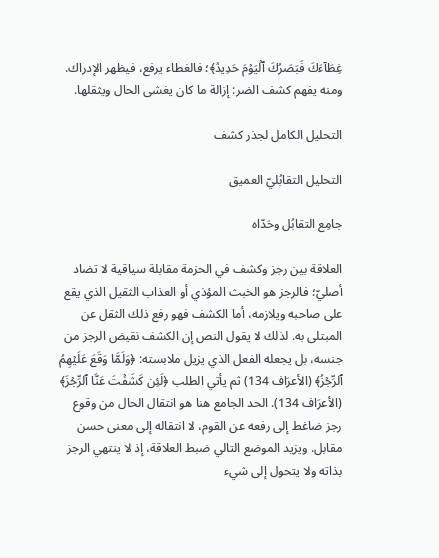غِطَآءَكَ فَبَصَرُكَ ٱلۡيَوۡمَ حَدِيدٞ﴾؛ فالغطاء يرفع، فيظهر الإدراك. ومنه يفهم كشف الضر: إزالة ما كان يغشى الحال ويثقلها.

التحليل الكامل لجذر كشف

التحليل التقابُليّ العميق

جامِع التقابُل وحَدّاه

العلاقة بين رجز وكشف في الحزمة مقابلة سياقية لا تضاد أصليّ؛ فالرجز هو الخبث المؤذي أو العذاب الثقيل الذي يقع على صاحبه ويلازمه، أما الكشف فهو رفع ذلك الثقل عن المبتلى به. لذلك لا يقول النص إن الكشف نقيض الرجز من جنسه، بل يجعله الفعل الذي يزيل ملابسته: ﴿وَلَمَّا وَقَعَ عَلَيۡهِمُ ٱلرِّجۡزُ﴾ (الأعرَاف 134) ثم يأتي الطلب ﴿لَئِن كَشَفۡتَ عَنَّا ٱلرِّجۡزَ﴾ (الأعرَاف 134). الحد الجامع هنا هو انتقال الحال من وقوع رجز ضاغط إلى رفعه عن القوم، لا انتقاله إلى معنى حسن مقابل. ويزيد الموضع التالي ضبط العلاقة، إذ لا ينتهي الرجز بذاته ولا يتحول إلى شيء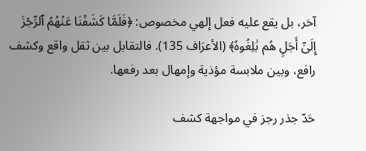آخر، بل يقع عليه فعل إلهي مخصوص: ﴿فَلَمَّا كَشَفۡنَا عَنۡهُمُ ٱلرِّجۡزَ إِلَىٰٓ أَجَلٍ هُم بَٰلِغُوهُ﴾ (الأعرَاف 135). فالتقابل بين ثقل واقع وكشف رافع، وبين ملابسة مؤذية وإمهال بعد رفعها.

حَدّ جذر رجز في مواجهة كشف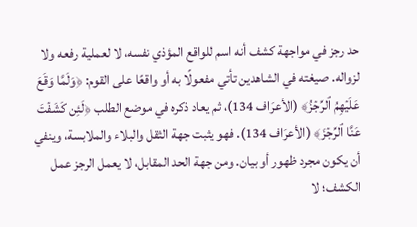حد رجز في مواجهة كشف أنه اسم للواقع المؤذي نفسه، لا لعملية رفعه ولا لزواله. صيغته في الشاهدين تأتي مفعولًا به أو واقعًا على القوم: ﴿وَلَمَّا وَقَعَ عَلَيۡهِمُ ٱلرِّجۡزُ﴾ (الأعرَاف 134)، ثم يعاد ذكره في موضع الطلب ﴿لَئِن كَشَفۡتَ عَنَّا ٱلرِّجۡزَ﴾ (الأعرَاف 134). فهو يثبت جهة الثقل والبلاء والملابسة، وينفي أن يكون مجرد ظهور أو بيان. ومن جهة الحد المقابل، لا يعمل الرجز عمل الكشف؛ لا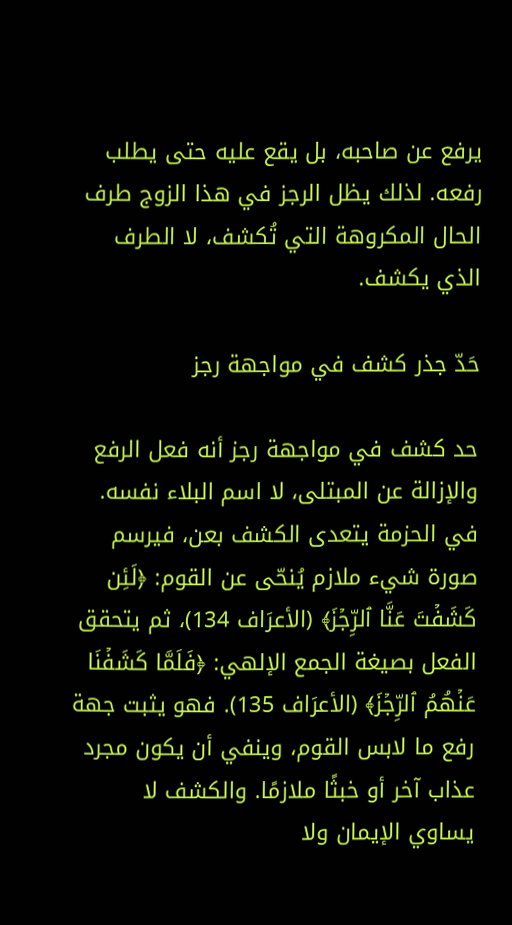يرفع عن صاحبه، بل يقع عليه حتى يطلب رفعه. لذلك يظل الرجز في هذا الزوج طرف الحال المكروهة التي تُكشف، لا الطرف الذي يكشف.

حَدّ جذر كشف في مواجهة رجز

حد كشف في مواجهة رجز أنه فعل الرفع والإزالة عن المبتلى، لا اسم البلاء نفسه. في الحزمة يتعدى الكشف بعن، فيرسم صورة شيء ملازم يُنحّى عن القوم: ﴿لَئِن كَشَفۡتَ عَنَّا ٱلرِّجۡزَ﴾ (الأعرَاف 134)، ثم يتحقق الفعل بصيغة الجمع الإلهي: ﴿فَلَمَّا كَشَفۡنَا عَنۡهُمُ ٱلرِّجۡزَ﴾ (الأعرَاف 135). فهو يثبت جهة رفع ما لابس القوم، وينفي أن يكون مجرد عذاب آخر أو خبثًا ملازمًا. والكشف لا يساوي الإيمان ولا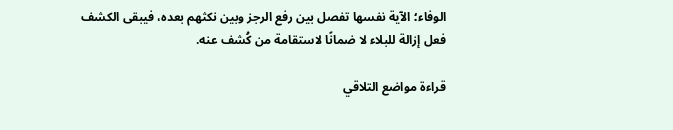الوفاء؛ الآية نفسها تفصل بين رفع الرجز وبين نكثهم بعده، فيبقى الكشف فعل إزالة للبلاء لا ضمانًا لاستقامة من كُشف عنه.

قراءة مواضع التلاقي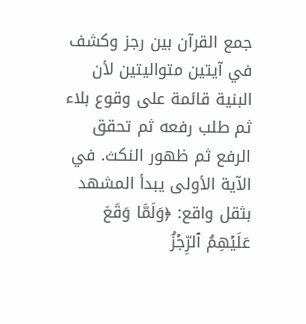جمع القرآن بين رجز وكشف في آيتين متواليتين لأن البنية قائمة على وقوع بلاء ثم طلب رفعه ثم تحقق الرفع ثم ظهور النكث. في الآية الأولى يبدأ المشهد بثقل واقع: ﴿وَلَمَّا وَقَعَ عَلَيۡهِمُ ٱلرِّجۡزُ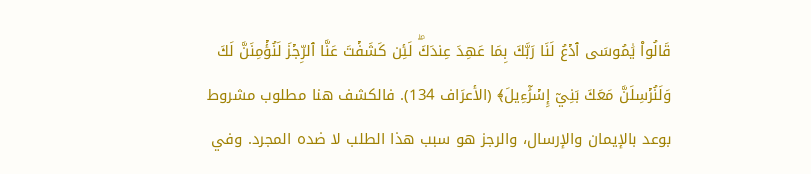قَالُواْ يَٰمُوسَى ٱدۡعُ لَنَا رَبَّكَ بِمَا عَهِدَ عِندَكَۖ لَئِن كَشَفۡتَ عَنَّا ٱلرِّجۡزَ لَنُؤۡمِنَنَّ لَكَ وَلَنُرۡسِلَنَّ مَعَكَ بَنِيٓ إِسۡرَٰٓءِيلَ﴾ (الأعرَاف 134). فالكشف هنا مطلوب مشروط بوعد بالإيمان والإرسال، والرجز هو سبب هذا الطلب لا ضده المجرد. وفي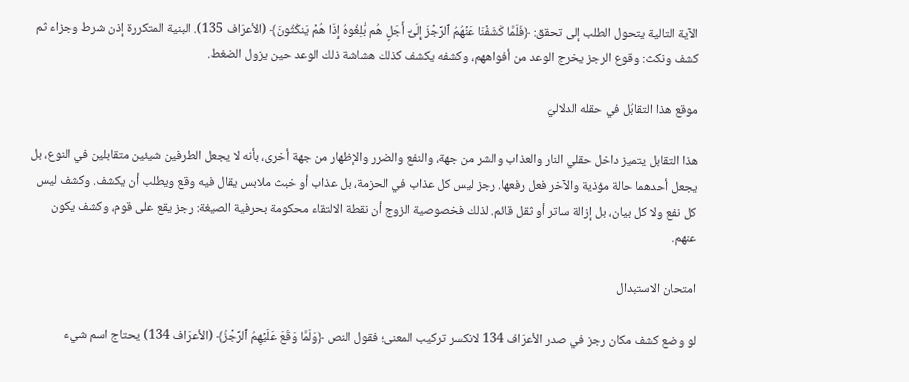الآية التالية يتحول الطلب إلى تحقق: ﴿فَلَمَّا كَشَفۡنَا عَنۡهُمُ ٱلرِّجۡزَ إِلَىٰٓ أَجَلٍ هُم بَٰلِغُوهُ إِذَا هُمۡ يَنكُثُونَ﴾ (الأعرَاف 135). البنية المتكررة إذن شرط وجزاء ثم كشف ونكث: وقوع الرجز يخرج الوعد من أفواههم، وكشفه يكشف كذلك هشاشة ذلك الوعد حين يزول الضغط.

موقع هذا التقابُل في حقله الدلاليّ

هذا التقابل يتميز داخل حقلي النار والعذاب والشر من جهة، والنفع والضرر والإظهار من جهة أخرى، بأنه لا يجعل الطرفين شيئين متقابلين في النوع، بل يجعل أحدهما حالة مؤذية والآخر فعل رفعها. رجز ليس كل عذاب في الحزمة، بل عذاب أو خبث ملابس يقال فيه وقع ويطلب أن يكشف. وكشف ليس كل نفع ولا كل بيان، بل إزالة ساتر أو ثقل قائم. لذلك فخصوصية الزوج أن نقطة الالتقاء محكومة بحرفية الصيغة: رجز يقع على قوم، وكشف يكون عنهم.

امتحان الاستبدال

لو وضع كشف مكان رجز في صدر الأعرَاف 134 لانكسر تركيب المعنى؛ فقول النص ﴿وَلَمَّا وَقَعَ عَلَيۡهِمُ ٱلرِّجۡزُ﴾ (الأعرَاف 134) يحتاج اسم شيء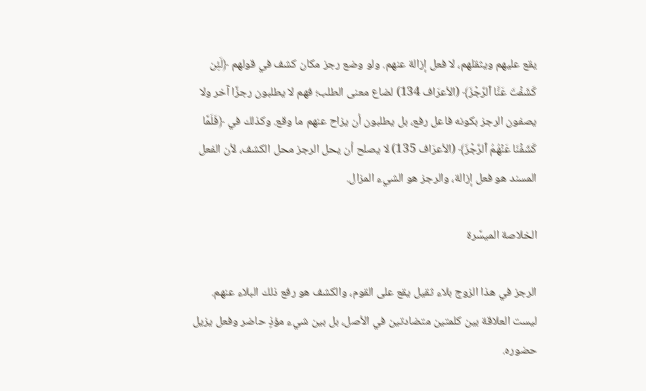يقع عليهم ويثقلهم، لا فعل إزالة عنهم. ولو وضع رجز مكان كشف في قولهم ﴿لَئِن كَشَفۡتَ عَنَّا ٱلرِّجۡزَ﴾ (الأعرَاف 134) لضاع معنى الطلب؛ فهم لا يطلبون رجزًا آخر ولا يصفون الرجز بكونه فاعل رفع، بل يطلبون أن يزاح عنهم ما وقع. وكذلك في ﴿فَلَمَّا كَشَفۡنَا عَنۡهُمُ ٱلرِّجۡزَ﴾ (الأعرَاف 135) لا يصلح أن يحل الرجز محل الكشف، لأن الفعل المسند هو فعل إزالة، والرجز هو الشيء المزال.

الخلاصة الميسَّرة

الرجز في هذا الزوج بلاء ثقيل يقع على القوم، والكشف هو رفع ذلك البلاء عنهم. ليست العلاقة بين كلمتين متضادتين في الأصل، بل بين شيء مؤذٍ حاضر وفعل يزيل حضوره.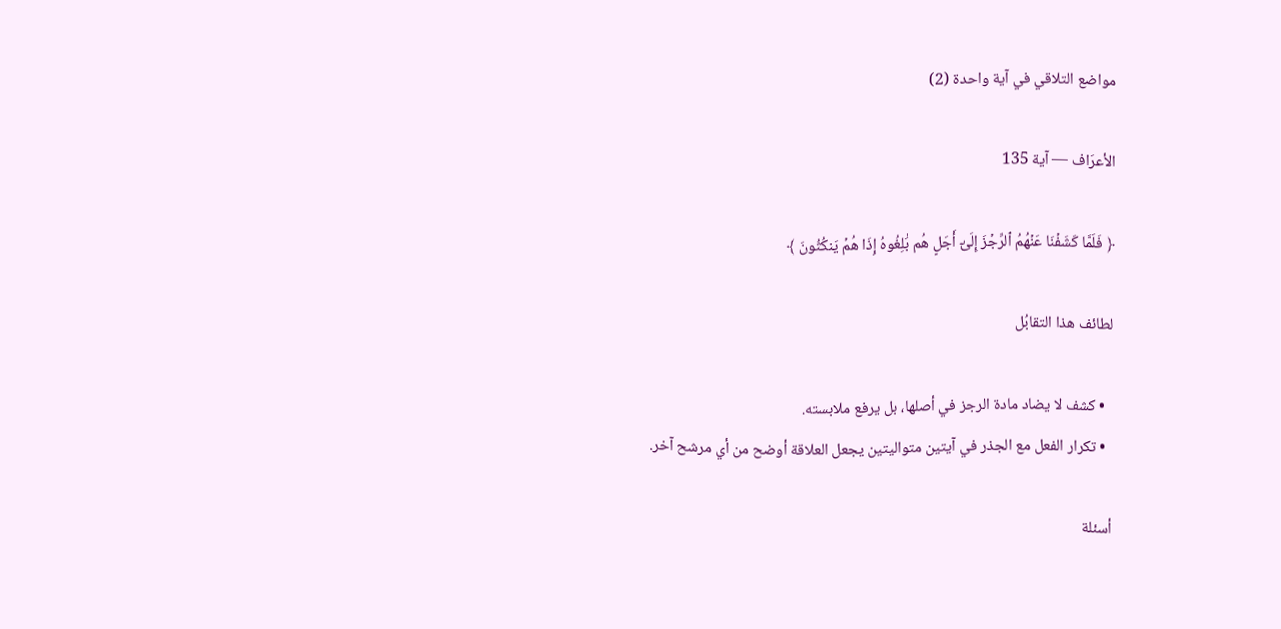مواضع التلاقي في آية واحدة (2)

الأعرَاف — آية 135

﴿ فَلَمَّا كَشَفۡنَا عَنۡهُمُ ٱلرِّجۡزَ إِلَىٰٓ أَجَلٍ هُم بَٰلِغُوهُ إِذَا هُمۡ يَنكُثُونَ ﴾

لطائف هذا التقابُل

  • كشف لا يضاد مادة الرجز في أصلها، بل يرفع ملابسته.
  • تكرار الفعل مع الجذر في آيتين متواليتين يجعل العلاقة أوضح من أي مرشح آخر.

أسئلة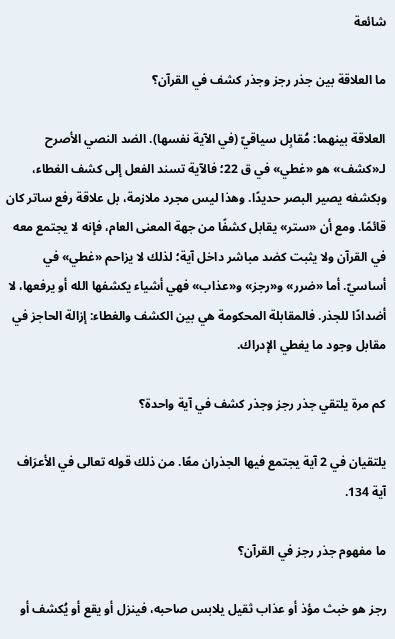شائعة

ما العلاقة بين جذر رجز وجذر كشف في القرآن؟

العلاقة بينهما: مُقابِل سياقيّ (في الآية نفسها). الضد النصي الأصرح لـ«كشف» هو «غطي» في ق 22؛ فالآية تسند الفعل إلى كشف الغطاء، وبكشفه يصير البصر حديدًا. وهذا ليس مجرد ملازمة، بل علاقة رفع ساتر كان قائمًا. ومع أن «ستر» يقابل كشفًا من جهة المعنى العام، فإنه لا يجتمع معه في القرآن ولا يثبت كضد مباشر داخل آية؛ لذلك لا يزاحم «غطي» في أساسيّ. أما «ضرر» و«رجز» و«عذاب» فهي أشياء يكشفها الله أو يرفعها، لا أضدادًا للجذر. فالمقابلة المحكومة هي بين الكشف والغطاء: إزالة الحاجز في مقابل وجود ما يغطي الإدراك.

كم مرة يلتقي جذر رجز وجذر كشف في آية واحدة؟

يلتقيان في 2 آية يجتمع فيها الجذران معًا. من ذلك قوله تعالى في الأعرَاف آية 134.

ما مفهوم جذر رجز في القرآن؟

رجز هو خبث مؤذ أو عذاب ثقيل يلابس صاحبه، فينزل أو يقع أو يُكشف أو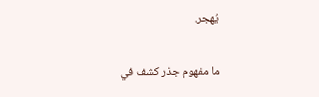يُهجر.

ما مفهوم جذر كشف في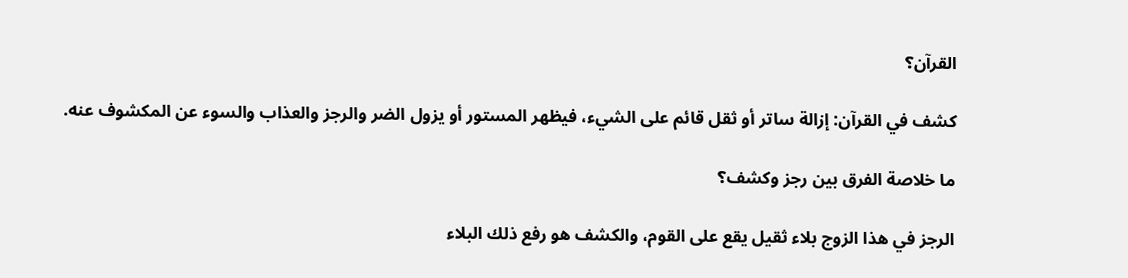القرآن؟

كشف في القرآن: إزالة ساتر أو ثقل قائم على الشيء، فيظهر المستور أو يزول الضر والرجز والعذاب والسوء عن المكشوف عنه.

ما خلاصة الفرق بين رجز وكشف؟

الرجز في هذا الزوج بلاء ثقيل يقع على القوم، والكشف هو رفع ذلك البلاء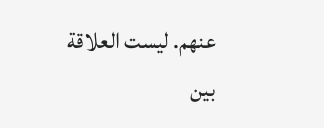عنهم. ليست العلاقة بين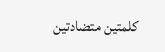كلمتين متضادتين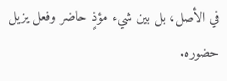في الأصل، بل بين شيء مؤذٍ حاضر وفعل يزيل حضوره.